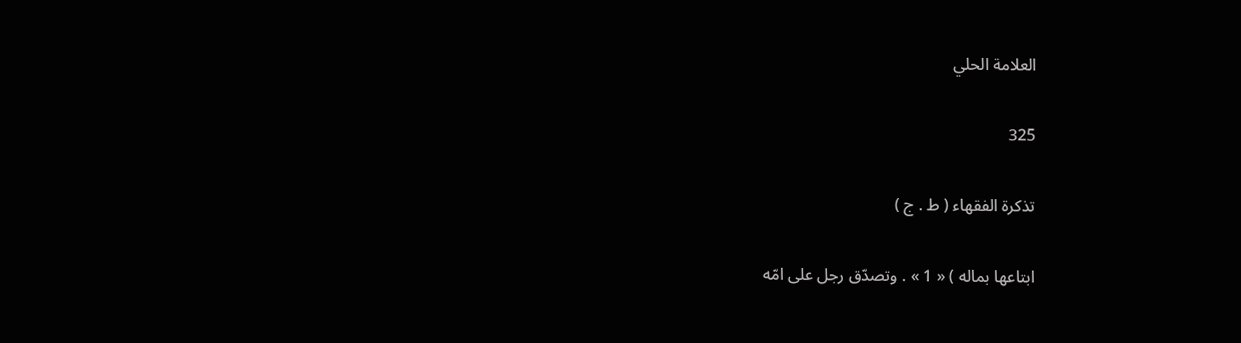العلامة الحلي

325

تذكرة الفقهاء ( ط . ج )

ابتاعها بماله ) « 1 » . وتصدّق رجل على امّه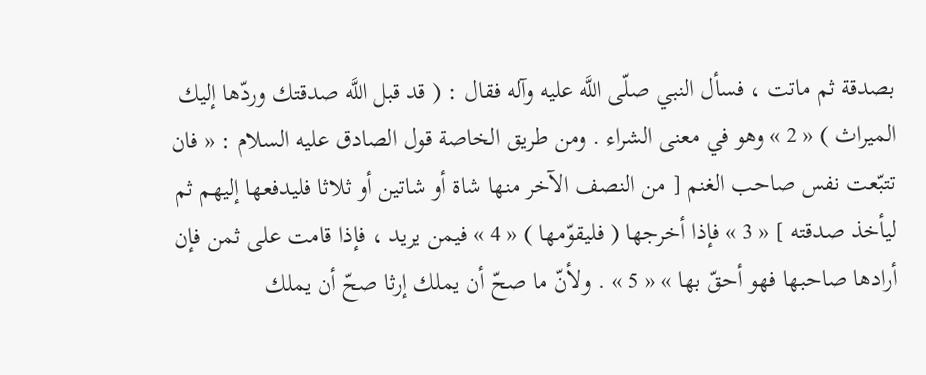بصدقة ثم ماتت ، فسأل النبي صلّى اللَّه عليه وآله فقال : ( قد قبل اللَّه صدقتك وردّها إليك الميراث ) « 2 » وهو في معنى الشراء . ومن طريق الخاصة قول الصادق عليه السلام : « فان تتبّعت نفس صاحب الغنم [ من النصف الآخر منها شاة أو شاتين أو ثلاثا فليدفعها إليهم ثم ليأخذ صدقته ] « 3 » فإذا أخرجها ( فليقوّمها ) « 4 » فيمن يريد ، فإذا قامت على ثمن فإن أرادها صاحبها فهو أحقّ بها » « 5 » . ولأنّ ما صحّ أن يملك إرثا صحّ أن يملك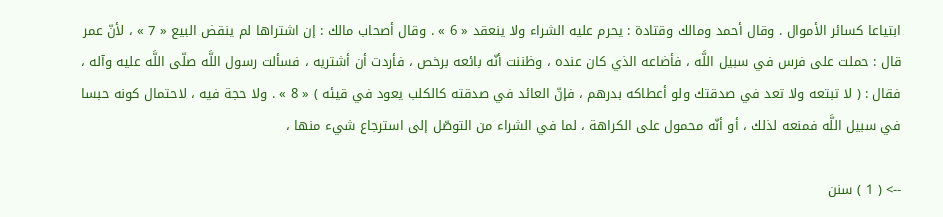ابتياعا كسائر الأموال . وقال أحمد ومالك وقتادة : يحرم عليه الشراء ولا ينعقد « 6 » . وقال أصحاب مالك : إن اشتراها لم ينقض البيع « 7 » ، لأنّ عمر قال : حملت على فرس في سبيل اللَّه ، فأضاعه الذي كان عنده ، وظننت أنّه بائعه برخص ، فأردت أن أشتريه ، فسألت رسول اللَّه صلّى اللَّه عليه وآله ، فقال : ( لا تبتعه ولا تعد في صدقتك ولو أعطاكه بدرهم ، فإنّ العائد في صدقته كالكلب يعود في قيئه ) « 8 » . ولا حجة فيه ، لاحتمال كونه حبسا في سبيل اللَّه فمنعه لذلك ، أو أنّه محمول على الكراهة ، لما في الشراء من التوصّل إلى استرجاع شيء منها ،

--> ( 1 ) سنن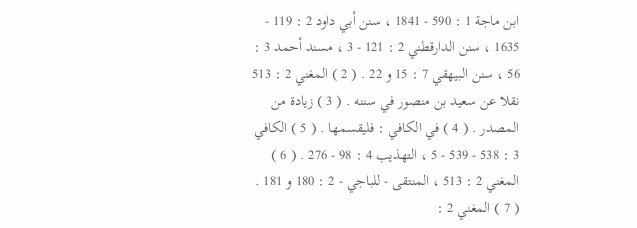ابن ماجة 1 : 590 - 1841 ، سنن أبي داود 2 : 119 - 1635 ، سنن الدارقطني 2 : 121 - 3 ، مسند أحمد 3 : 56 ، سنن البيهقي 7 : 15 و 22 . ( 2 ) المغني 2 : 513 نقلا عن سعيد بن منصور في سننه . ( 3 ) زيادة من المصدر . ( 4 ) في الكافي : فليقسمها . ( 5 ) الكافي 3 : 538 - 539 - 5 ، التهذيب 4 : 98 - 276 . ( 6 ) المغني 2 : 513 ، المنتقى - للباجي - 2 : 180 و 181 . ( 7 ) المغني 2 :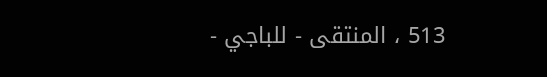513 ، المنتقى - للباجي -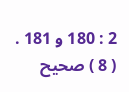2 : 180 و 181 . ( 8 ) صحيح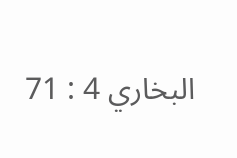البخاري 4 : 71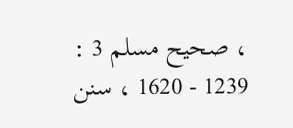، صحيح مسلم 3 : 1239 - 1620 ، سنن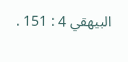البيهقي 4 : 151 .